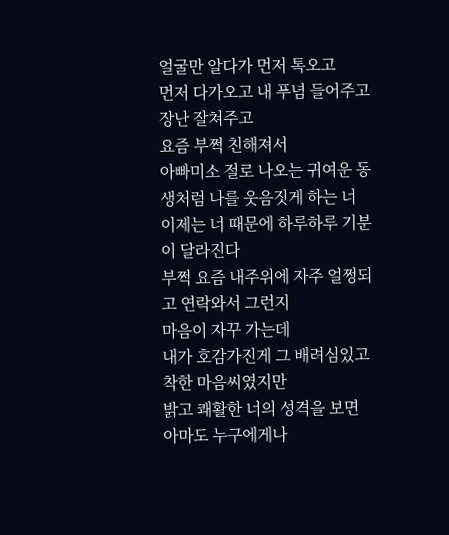얼굴만 알다가 먼저 톡오고
먼저 다가오고 내 푸념 들어주고 장난 잘쳐주고
요즘 부쩍 친해져서
아빠미소 절로 나오는 귀여운 동생처럼 나를 웃음짓게 하는 너
이제는 너 때문에 하루하루 기분이 달라진다
부쩍 요즘 내주위에 자주 얼쩡되고 연락와서 그런지
마음이 자꾸 가는데
내가 호감가진게 그 배려심있고 착한 마음씨였지만
밝고 쾌활한 너의 성격을 보면
아마도 누구에게나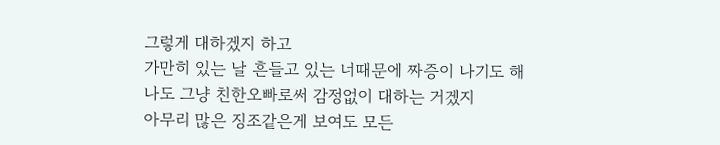그렇게 대하겠지 하고
가만히 있는 날 흔들고 있는 너때문에 짜증이 나기도 해
나도 그냥 친한오빠로써 감정없이 대하는 거겠지
아무리 많은 징조같은게 보여도 모든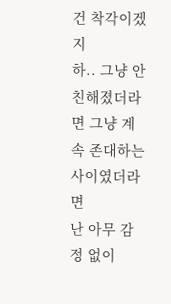건 착각이겠지
하.. 그냥 안친해졌더라면 그냥 계속 존대하는 사이였더라면
난 아무 감정 없이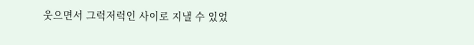웃으면서 그럭저럭인 사이로 지낼 수 있었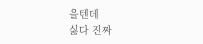을텐데
싫다 진짜